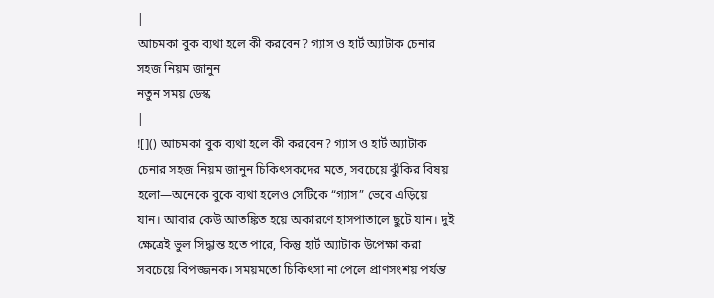|
আচমকা বুক ব্যথা হলে কী করবেন? গ্যাস ও হার্ট অ্যাটাক চেনার সহজ নিয়ম জানুন
নতুন সময় ডেস্ক
|
![]() আচমকা বুক ব্যথা হলে কী করবেন? গ্যাস ও হার্ট অ্যাটাক চেনার সহজ নিয়ম জানুন চিকিৎসকদের মতে, সবচেয়ে ঝুঁকির বিষয় হলো—অনেকে বুকে ব্যথা হলেও সেটিকে “গ্যাস” ভেবে এড়িয়ে যান। আবার কেউ আতঙ্কিত হয়ে অকারণে হাসপাতালে ছুটে যান। দুই ক্ষেত্রেই ভুল সিদ্ধান্ত হতে পারে, কিন্তু হার্ট অ্যাটাক উপেক্ষা করা সবচেয়ে বিপজ্জনক। সময়মতো চিকিৎসা না পেলে প্রাণসংশয় পর্যন্ত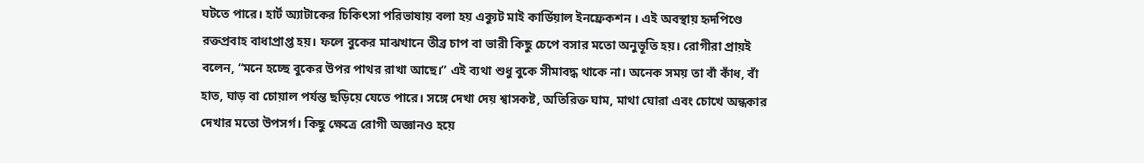ঘটতে পারে। হার্ট অ্যাটাকের চিকিৎসা পরিভাষায় বলা হয় এক্যুট মাই কার্ডিয়াল ইনফ্রেকশন । এই অবস্থায় হৃদপিণ্ডে রক্তপ্রবাহ বাধাপ্রাপ্ত হয়। ফলে বুকের মাঝখানে তীব্র চাপ বা ভারী কিছু চেপে বসার মতো অনুভূতি হয়। রোগীরা প্রায়ই বলেন, “মনে হচ্ছে বুকের উপর পাথর রাখা আছে।” এই ব্যথা শুধু বুকে সীমাবদ্ধ থাকে না। অনেক সময় তা বাঁ কাঁধ, বাঁ হাত, ঘাড় বা চোয়াল পর্যন্ত ছড়িয়ে যেতে পারে। সঙ্গে দেখা দেয় শ্বাসকষ্ট, অতিরিক্ত ঘাম, মাথা ঘোরা এবং চোখে অন্ধকার দেখার মতো উপসর্গ। কিছু ক্ষেত্রে রোগী অজ্ঞানও হয়ে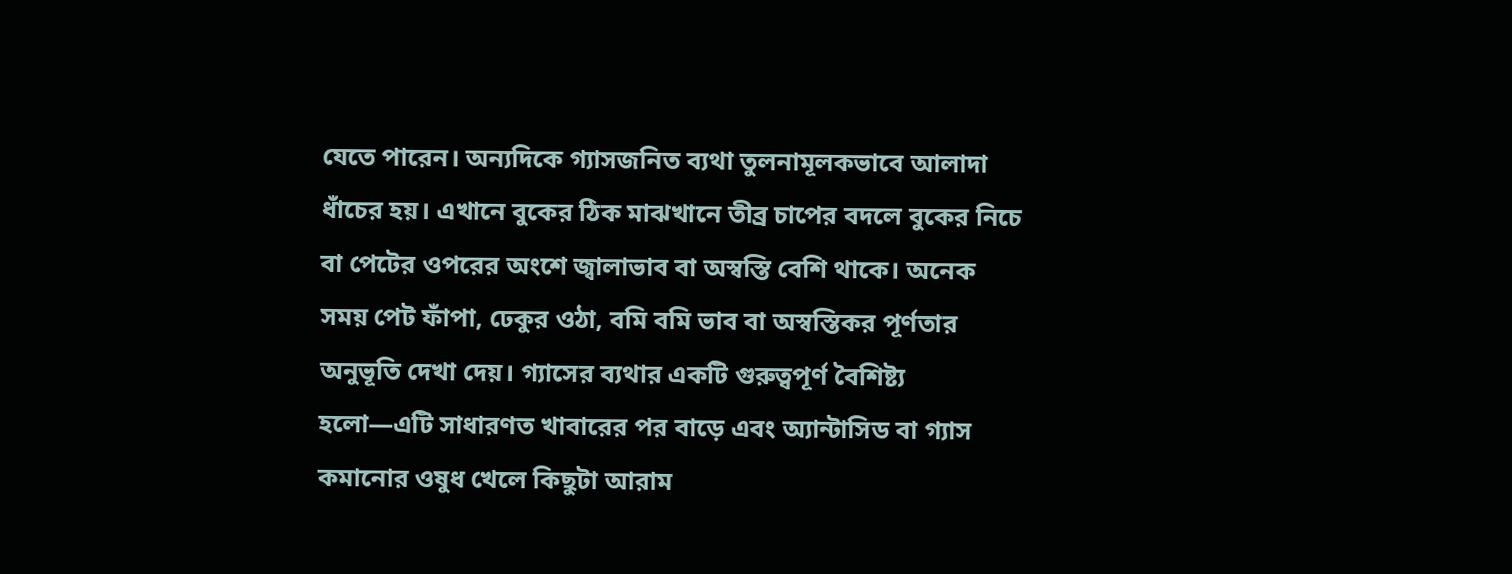যেতে পারেন। অন্যদিকে গ্যাসজনিত ব্যথা তুলনামূলকভাবে আলাদা ধাঁচের হয়। এখানে বুকের ঠিক মাঝখানে তীব্র চাপের বদলে বুকের নিচে বা পেটের ওপরের অংশে জ্বালাভাব বা অস্বস্তি বেশি থাকে। অনেক সময় পেট ফাঁপা, ঢেকুর ওঠা, বমি বমি ভাব বা অস্বস্তিকর পূর্ণতার অনুভূতি দেখা দেয়। গ্যাসের ব্যথার একটি গুরুত্বপূর্ণ বৈশিষ্ট্য হলো—এটি সাধারণত খাবারের পর বাড়ে এবং অ্যান্টাসিড বা গ্যাস কমানোর ওষুধ খেলে কিছুটা আরাম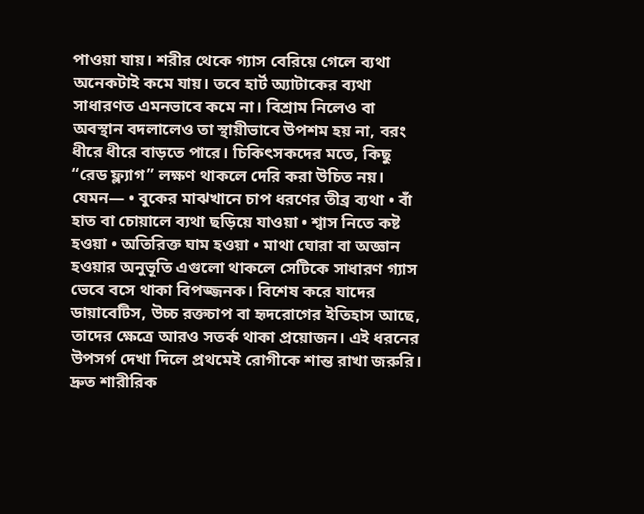পাওয়া যায়। শরীর থেকে গ্যাস বেরিয়ে গেলে ব্যথা অনেকটাই কমে যায়। তবে হার্ট অ্যাটাকের ব্যথা সাধারণত এমনভাবে কমে না। বিশ্রাম নিলেও বা অবস্থান বদলালেও তা স্থায়ীভাবে উপশম হয় না, বরং ধীরে ধীরে বাড়তে পারে। চিকিৎসকদের মতে, কিছু “রেড ফ্ল্যাগ” লক্ষণ থাকলে দেরি করা উচিত নয়। যেমন— • বুকের মাঝখানে চাপ ধরণের তীব্র ব্যথা • বাঁ হাত বা চোয়ালে ব্যথা ছড়িয়ে যাওয়া • শ্বাস নিতে কষ্ট হওয়া • অতিরিক্ত ঘাম হওয়া • মাথা ঘোরা বা অজ্ঞান হওয়ার অনুভূতি এগুলো থাকলে সেটিকে সাধারণ গ্যাস ভেবে বসে থাকা বিপজ্জনক। বিশেষ করে যাদের ডায়াবেটিস, উচ্চ রক্তচাপ বা হৃদরোগের ইতিহাস আছে, তাদের ক্ষেত্রে আরও সতর্ক থাকা প্রয়োজন। এই ধরনের উপসর্গ দেখা দিলে প্রথমেই রোগীকে শান্ত রাখা জরুরি। দ্রুত শারীরিক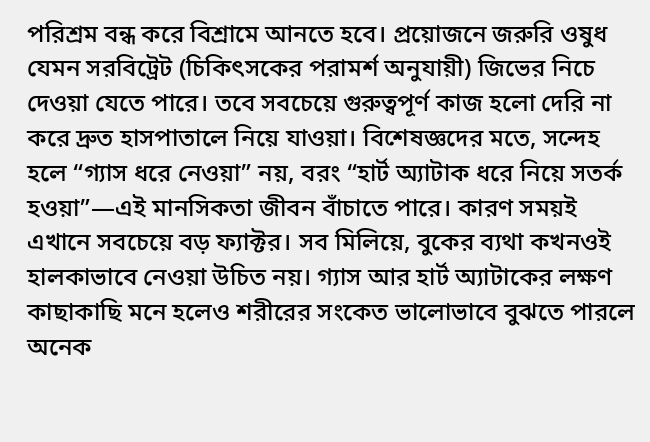পরিশ্রম বন্ধ করে বিশ্রামে আনতে হবে। প্রয়োজনে জরুরি ওষুধ যেমন সরবিট্রেট (চিকিৎসকের পরামর্শ অনুযায়ী) জিভের নিচে দেওয়া যেতে পারে। তবে সবচেয়ে গুরুত্বপূর্ণ কাজ হলো দেরি না করে দ্রুত হাসপাতালে নিয়ে যাওয়া। বিশেষজ্ঞদের মতে, সন্দেহ হলে “গ্যাস ধরে নেওয়া” নয়, বরং “হার্ট অ্যাটাক ধরে নিয়ে সতর্ক হওয়া”—এই মানসিকতা জীবন বাঁচাতে পারে। কারণ সময়ই এখানে সবচেয়ে বড় ফ্যাক্টর। সব মিলিয়ে, বুকের ব্যথা কখনওই হালকাভাবে নেওয়া উচিত নয়। গ্যাস আর হার্ট অ্যাটাকের লক্ষণ কাছাকাছি মনে হলেও শরীরের সংকেত ভালোভাবে বুঝতে পারলে অনেক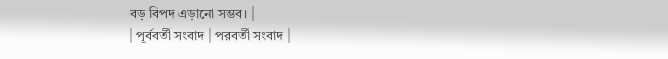বড় বিপদ এড়ানো সম্ভব। |
| পূর্ববর্তী সংবাদ | পরবর্তী সংবাদ |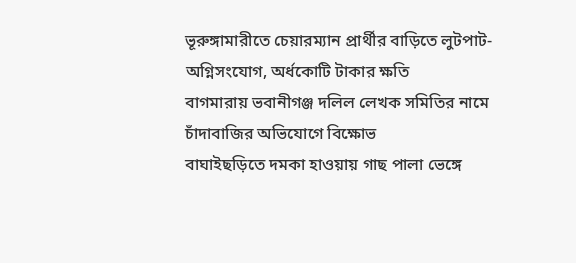ভূরুঙ্গামারীতে চেয়ারম্যান প্রার্থীর বাড়িতে লুটপাট-অগ্নিসংযোগ, অর্ধকোটি টাকার ক্ষতি
বাগমারায় ভবানীগঞ্জ দলিল লেখক সমিতির নামে চাঁদাবাজির অভিযোগে বিক্ষোভ
বাঘাইছড়িতে দমকা হাওয়ায় গাছ পালা ভেঙ্গে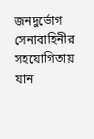জনদুর্ভোগ সেনাবাহিনীর সহযোগিতায় যান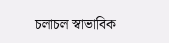চলাচল স্বাভাবিক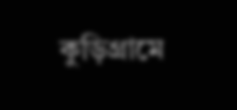কুড়িগ্রামে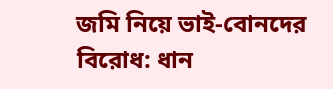জমি নিয়ে ভাই-বোনদের বিরোধ: ধান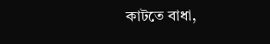কাটতে বাধা,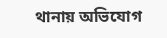থানায় অভিযোগ